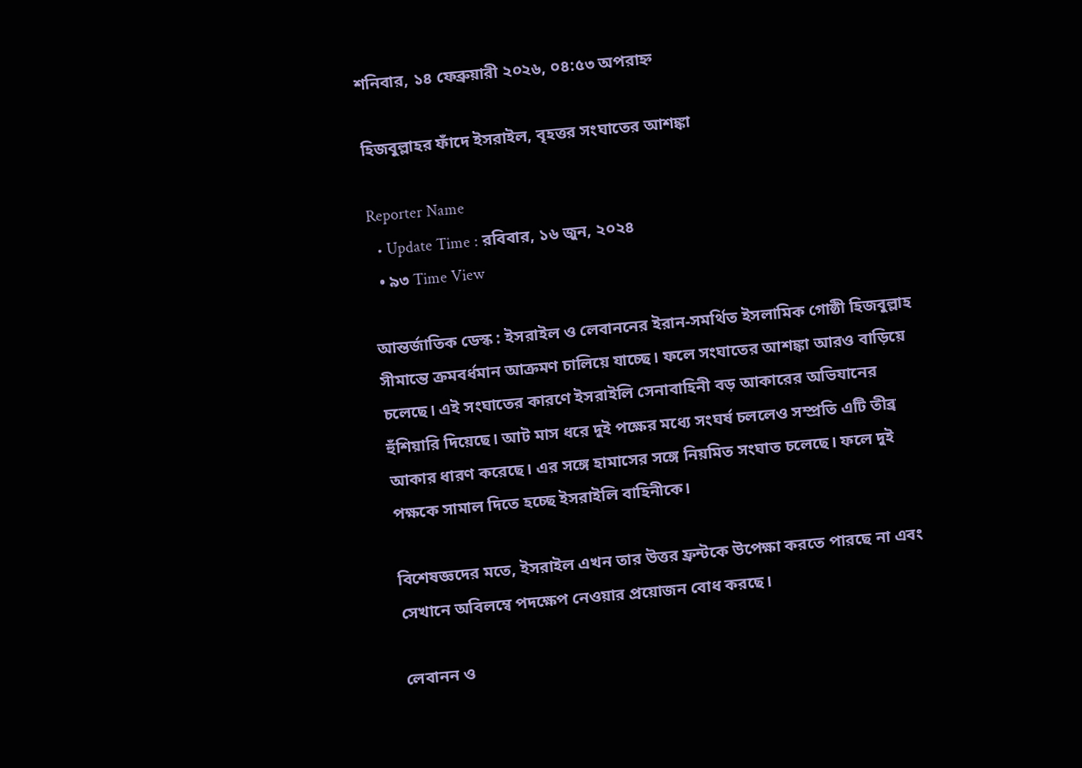শনিবার, ১৪ ফেব্রুয়ারী ২০২৬, ০৪:৫৩ অপরাহ্ন

হিজবুল্লাহর ফাঁদে ইসরাইল, বৃহত্তর সংঘাতের আশঙ্কা

Reporter Name
  • Update Time : রবিবার, ১৬ জুন, ২০২৪
  • ৯৩ Time View

আন্তর্জাতিক ডেস্ক : ইসরাইল ও লেবাননের ইরান-সমর্থিত ইসলামিক গোষ্ঠী হিজবুল্লাহ সীমান্তে ক্রমবর্ধমান আক্রমণ চালিয়ে যাচ্ছে। ফলে সংঘাতের আশঙ্কা আরও বাড়িয়ে চলেছে। এই সংঘাতের কারণে ইসরাইলি সেনাবাহিনী বড় আকারের অভিযানের হুঁশিয়ারি দিয়েছে। আট মাস ধরে দুই পক্ষের মধ্যে সংঘর্ষ চললেও সম্প্রতি এটি তীব্র আকার ধারণ করেছে। এর সঙ্গে হামাসের সঙ্গে নিয়মিত সংঘাত চলেছে। ফলে দুই পক্ষকে সামাল দিতে হচ্ছে ইসরাইলি বাহিনীকে।

বিশেষজ্ঞদের মতে, ইসরাইল এখন তার উত্তর ফ্রন্টকে উপেক্ষা করতে পারছে না এবং সেখানে অবিলম্বে পদক্ষেপ নেওয়ার প্রয়োজন বোধ করছে।

লেবানন ও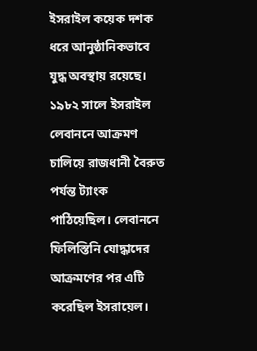ইসরাইল কয়েক দশক ধরে আনুষ্ঠানিকভাবে যুদ্ধ অবস্থায় রয়েছে। ১৯৮২ সালে ইসরাইল লেবাননে আক্রমণ চালিয়ে রাজধানী বৈরুত পর্যন্ত ট্যাংক পাঠিয়েছিল। লেবাননে ফিলিস্তিনি যোদ্ধাদের আক্রমণের পর এটি করেছিল ইসরায়েল।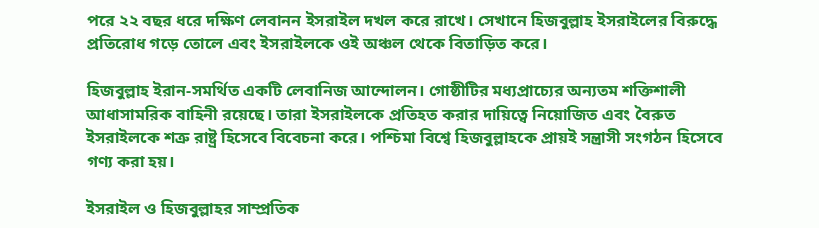পরে ২২ বছর ধরে দক্ষিণ লেবানন ইসরাইল দখল করে রাখে। সেখানে হিজবুল্লাহ ইসরাইলের বিরুদ্ধে প্রতিরোধ গড়ে তোলে এবং ইসরাইলকে ওই অঞ্চল থেকে বিতাড়িত করে।

হিজবুল্লাহ ইরান-সমর্থিত একটি লেবানিজ আন্দোলন। গোষ্ঠীটির মধ্যপ্রাচ্যের অন্যতম শক্তিশালী আধাসামরিক বাহিনী রয়েছে। তারা ইসরাইলকে প্রতিহত করার দায়িত্বে নিয়োজিত এবং বৈরুত ইসরাইলকে শত্রু রাষ্ট্র হিসেবে বিবেচনা করে। পশ্চিমা বিশ্বে হিজবুল্লাহকে প্রায়ই সন্ত্রাসী সংগঠন হিসেবে গণ্য করা হয়।

ইসরাইল ও হিজবুল্লাহর সাম্প্রতিক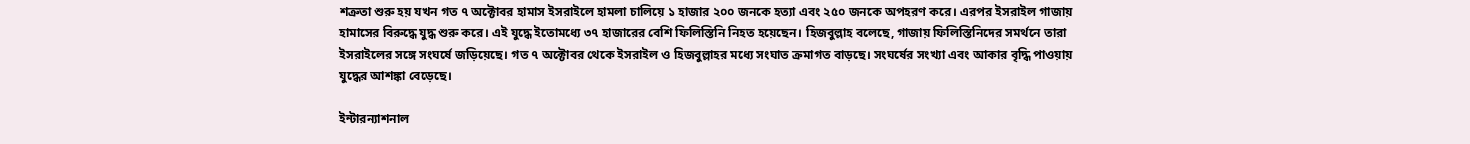শত্রুতা শুরু হয় যখন গত ৭ অক্টোবর হামাস ইসরাইলে হামলা চালিয়ে ১ হাজার ২০০ জনকে হত্যা এবং ২৫০ জনকে অপহরণ করে। এরপর ইসরাইল গাজায় হামাসের বিরুদ্ধে যুদ্ধ শুরু করে। এই যুদ্ধে ইতোমধ্যে ৩৭ হাজারের বেশি ফিলিস্তিনি নিহত হয়েছেন। হিজবুল্লাহ বলেছে, গাজায় ফিলিস্তিনিদের সমর্থনে তারা ইসরাইলের সঙ্গে সংঘর্ষে জড়িয়েছে। গত ৭ অক্টোবর থেকে ইসরাইল ও হিজবুল্লাহর মধ্যে সংঘাত ক্রমাগত বাড়ছে। সংঘর্ষের সংখ্যা এবং আকার বৃদ্ধি পাওয়ায় যুদ্ধের আশঙ্কা বেড়েছে।

ইন্টারন্যাশনাল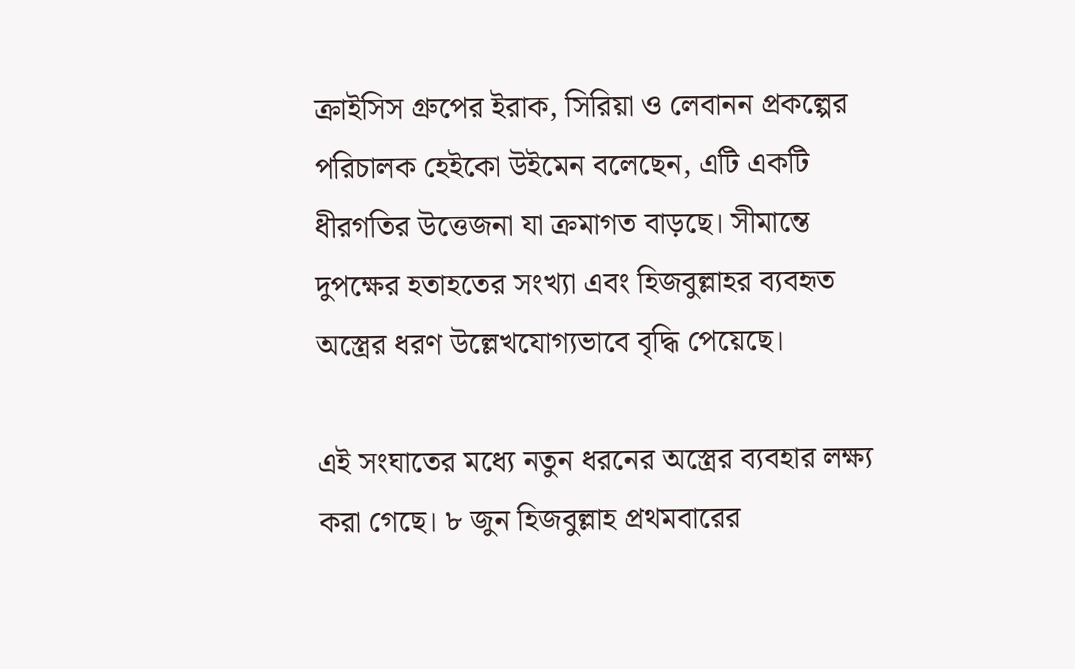ক্রাইসিস গ্রুপের ইরাক, সিরিয়া ও লেবানন প্রকল্পের পরিচালক হেইকো উইমেন বলেছেন, এটি একটি ধীরগতির উত্তেজনা যা ক্রমাগত বাড়ছে। সীমান্তে দুপক্ষের হতাহতের সংখ্যা এবং হিজবুল্লাহর ব্যবহৃত অস্ত্রের ধরণ উল্লেখযোগ্যভাবে বৃদ্ধি পেয়েছে।

এই সংঘাতের মধ্যে নতুন ধরনের অস্ত্রের ব্যবহার লক্ষ্য করা গেছে। ৮ জুন হিজবুল্লাহ প্রথমবারের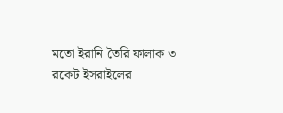মতো ইরানি তৈরি ফালাক ৩ রকেট ইসরাইলের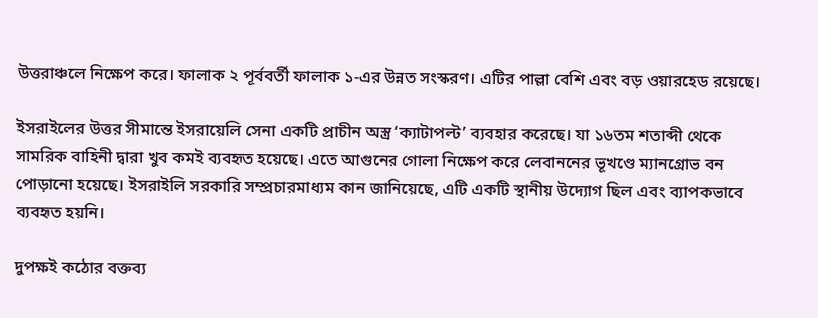উত্তরাঞ্চলে নিক্ষেপ করে। ফালাক ২ পূর্ববর্তী ফালাক ১-এর উন্নত সংস্করণ। এটির পাল্লা বেশি এবং বড় ওয়ারহেড রয়েছে।

ইসরাইলের উত্তর সীমান্তে ইসরায়েলি সেনা একটি প্রাচীন অস্ত্র ‘ক্যাটাপল্ট’ ব্যবহার করেছে। যা ১৬তম শতাব্দী থেকে সামরিক বাহিনী দ্বারা খুব কমই ব্যবহৃত হয়েছে। এতে আগুনের গোলা নিক্ষেপ করে লেবাননের ভূখণ্ডে ম্যানগ্রোভ বন পোড়ানো হয়েছে। ইসরাইলি সরকারি সম্প্রচারমাধ্যম কান জানিয়েছে, এটি একটি স্থানীয় উদ্যোগ ছিল এবং ব্যাপকভাবে ব্যবহৃত হয়নি।

দুপক্ষই কঠোর বক্তব্য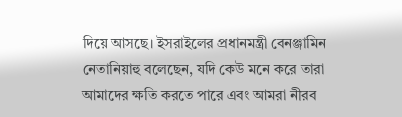দিয়ে আসছে। ইসরাইলের প্রধানমন্ত্রী বেনঞ্জামিন নেতানিয়াহু বলেছেন, যদি কেউ মনে করে তারা আমাদের ক্ষতি করতে পারে এবং আমরা নীরব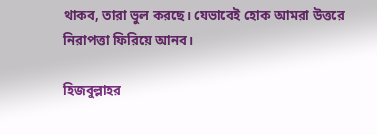থাকব, তারা ভুল করছে। যেভাবেই হোক আমরা উত্তরে নিরাপত্তা ফিরিয়ে আনব।

হিজবুল্লাহর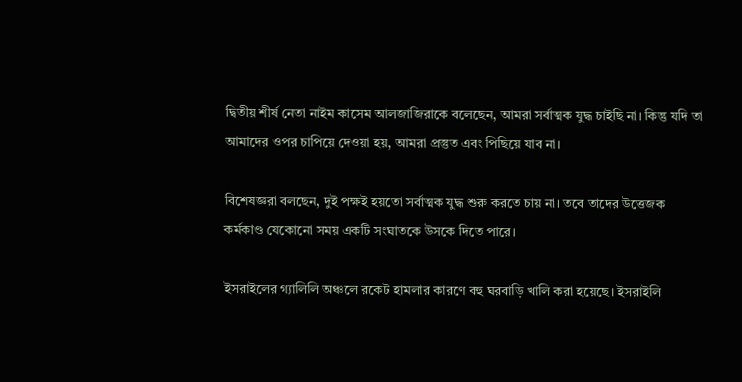দ্বিতীয় শীর্ষ নেতা নাইম কাসেম আলজাজিরাকে বলেছেন, আমরা সর্বাত্মক যুদ্ধ চাইছি না। কিন্তু যদি তা আমাদের ওপর চাপিয়ে দেওয়া হয়, আমরা প্রস্তুত এবং পিছিয়ে যাব না।

বিশেষজ্ঞরা বলছেন, দুই পক্ষই হয়তো সর্বাত্মক যুদ্ধ শুরু করতে চায় না। তবে তাদের উত্তেজক কর্মকাণ্ড যেকোনো সময় একটি সংঘাতকে উসকে দিতে পারে।

ইসরাইলের গ্যালিলি অঞ্চলে রকেট হামলার কারণে বহু ঘরবাড়ি খালি করা হয়েছে। ইসরাইলি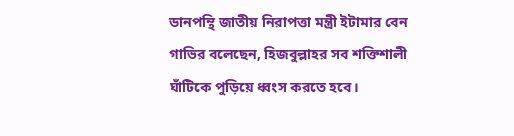ডানপন্থি জাতীয় নিরাপত্তা মন্ত্রী ইটামার বেন গাভির বলেছেন, হিজবুল্লাহর সব শক্তিশালী ঘাঁটিকে পুড়িয়ে ধ্বংস করতে হবে।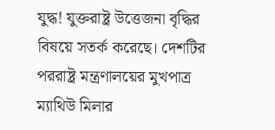যুদ্ধ! যুক্তরাষ্ট্র উত্তেজনা বৃদ্ধির বিষয়ে সতর্ক করেছে। দেশটির পররাষ্ট্র মন্ত্রণালয়ের মুখপাত্র ম্যাথিউ মিলার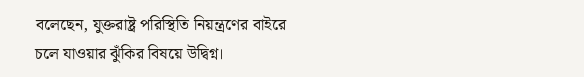বলেছেন, যুক্তরাষ্ট্র পরিস্থিতি নিয়ন্ত্রণের বাইরে চলে যাওয়ার ঝুঁকির বিষয়ে উদ্বিগ্ন।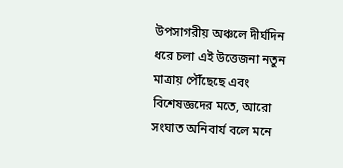উপসাগরীয় অঞ্চলে দীর্ঘদিন ধরে চলা এই উত্তেজনা নতুন মাত্রায় পৌঁছেছে এবং বিশেষজ্ঞদের মতে, আরো সংঘাত অনিবার্য বলে মনে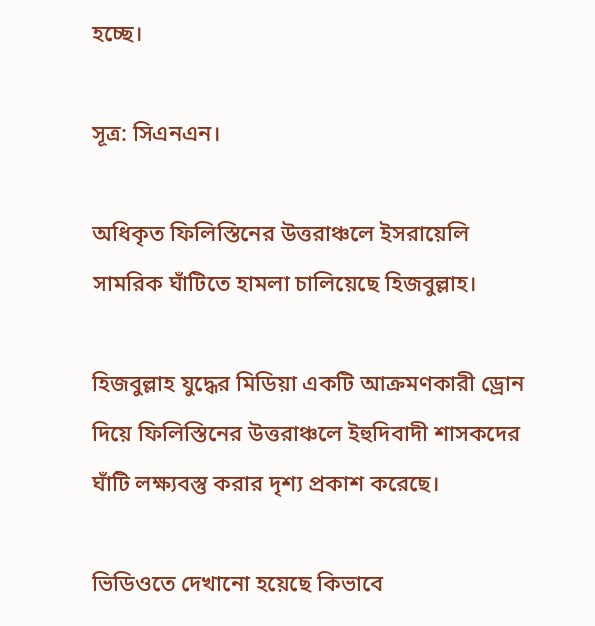হচ্ছে।

সূত্র: সিএনএন।

অধিকৃত ফিলিস্তিনের উত্তরাঞ্চলে ইসরায়েলি সামরিক ঘাঁটিতে হামলা চালিয়েছে হিজবুল্লাহ।

হিজবুল্লাহ যুদ্ধের মিডিয়া একটি আক্রমণকারী ড্রোন দিয়ে ফিলিস্তিনের উত্তরাঞ্চলে ইহুদিবাদী শাসকদের ঘাঁটি লক্ষ্যবস্তু করার দৃশ্য প্রকাশ করেছে।

ভিডিওতে দেখানো হয়েছে কিভাবে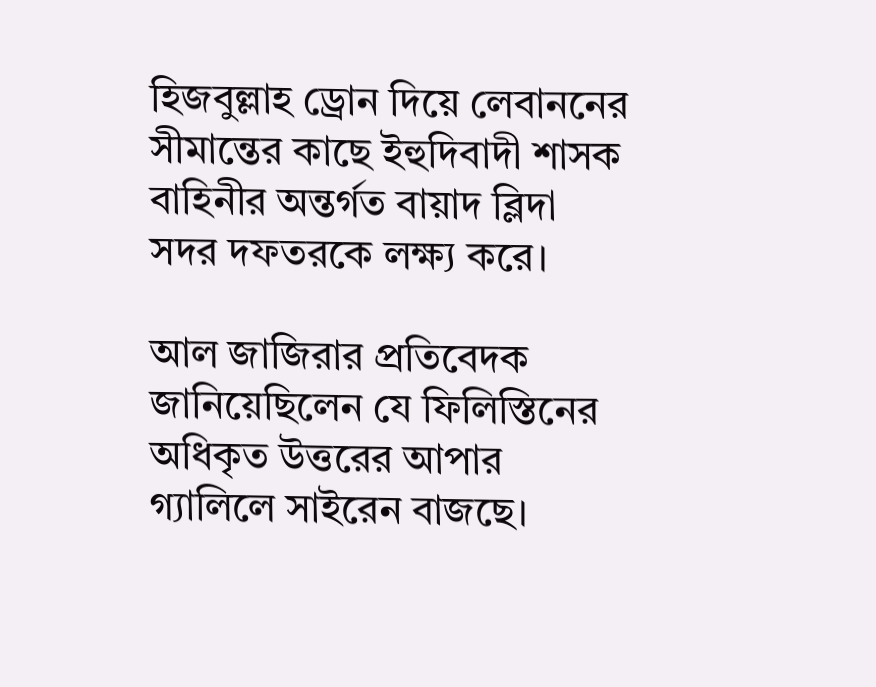হিজবুল্লাহ ড্রোন দিয়ে লেবাননের সীমান্তের কাছে ইহুদিবাদী শাসক বাহিনীর অন্তর্গত বায়াদ ব্লিদা সদর দফতরকে লক্ষ্য করে।

আল জাজিরার প্রতিবেদক জানিয়েছিলেন যে ফিলিস্তিনের অধিকৃত উত্তরের আপার গ্যালিলে সাইরেন বাজছে।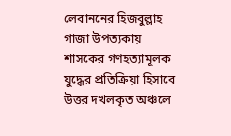লেবাননের হিজবুল্লাহ গাজা উপত্যকায় শাসকের গণহত্যামূলক যুদ্ধের প্রতিক্রিয়া হিসাবে উত্তর দখলকৃত অঞ্চলে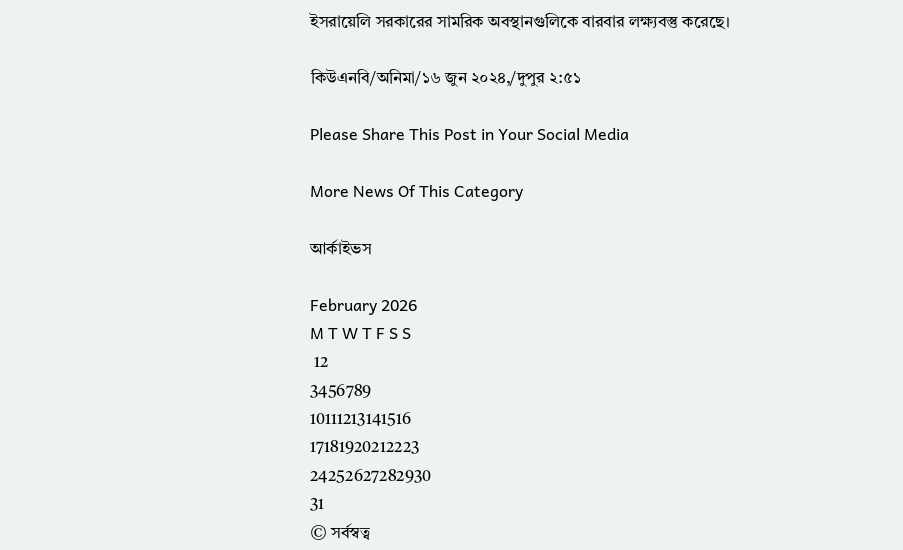ইসরায়েলি সরকারের সামরিক অবস্থানগুলিকে বারবার লক্ষ্যবস্তু করেছে।

কিউএনবি/অনিমা/১৬ জুন ২০২৪,/দুপুর ২:৫১

Please Share This Post in Your Social Media

More News Of This Category

আর্কাইভস

February 2026
M T W T F S S
 12
3456789
10111213141516
17181920212223
24252627282930
31
© সর্বস্বত্ব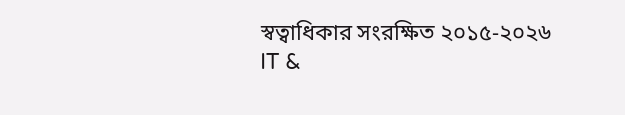স্বত্বাধিকার সংরক্ষিত ২০১৫-২০২৬
IT &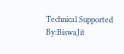Technical Supported By:BiswaJit